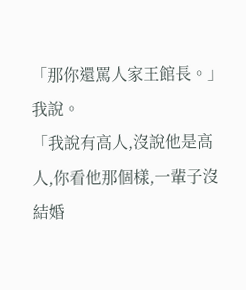「那你還罵人家王館長。」我說。
「我說有高人,沒說他是高人,你看他那個樣,一輩子沒結婚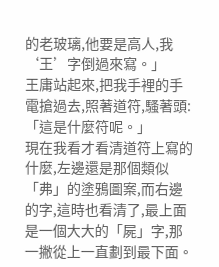的老玻璃,他要是高人,我‘王’字倒過來寫。」
王庸站起來,把我手裡的手電搶過去,照著道符,騷著頭:「這是什麼符呢。」
現在我看才看清道符上寫的什麼,左邊還是那個類似「弗」的塗鴉圖案,而右邊的字,這時也看清了,最上面是一個大大的「屍」字,那一撇從上一直劃到最下面。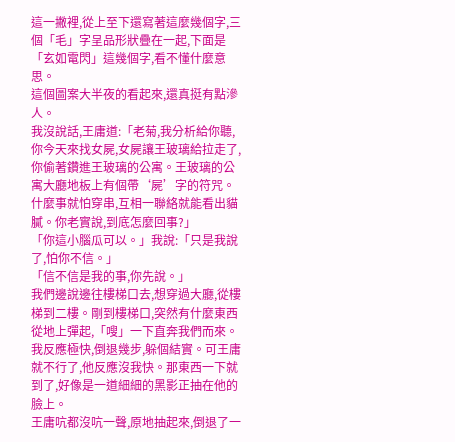這一撇裡,從上至下還寫著這麼幾個字,三個「毛」字呈品形狀疊在一起,下面是「玄如電閃」這幾個字,看不懂什麼意思。
這個圖案大半夜的看起來,還真挺有點滲人。
我沒說話,王庸道:「老菊,我分析給你聽,你今天來找女屍,女屍讓王玻璃給拉走了,你偷著鑽進王玻璃的公寓。王玻璃的公寓大廳地板上有個帶‘屍’字的符咒。什麼事就怕穿串,互相一聯絡就能看出貓膩。你老實說,到底怎麼回事?」
「你這小腦瓜可以。」我說:「只是我說了,怕你不信。」
「信不信是我的事,你先說。」
我們邊說邊往樓梯口去,想穿過大廳,從樓梯到二樓。剛到樓梯口,突然有什麼東西從地上彈起,「嗖」一下直奔我們而來。我反應極快,倒退幾步,躲個結實。可王庸就不行了,他反應沒我快。那東西一下就到了,好像是一道細細的黑影正抽在他的臉上。
王庸吭都沒吭一聲,原地抽起來,倒退了一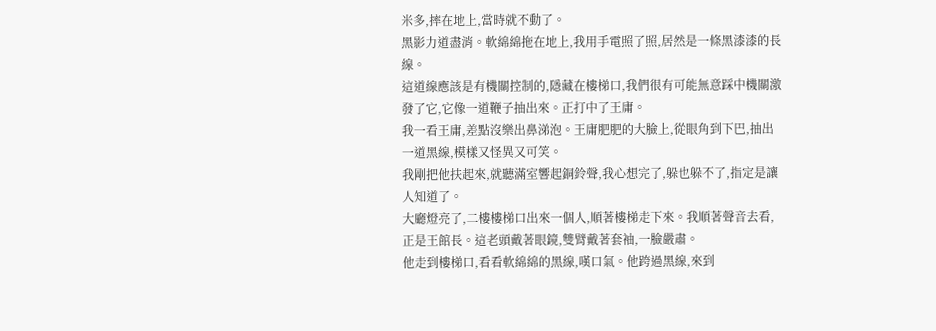米多,摔在地上,當時就不動了。
黑影力道盡消。軟綿綿拖在地上,我用手電照了照,居然是一條黑漆漆的長線。
這道線應該是有機關控制的,隱藏在樓梯口,我們很有可能無意踩中機關激發了它,它像一道鞭子抽出來。正打中了王庸。
我一看王庸,差點沒樂出鼻涕泡。王庸肥肥的大臉上,從眼角到下巴,抽出一道黑線,模樣又怪異又可笑。
我剛把他扶起來,就聽滿室響起銅鈴聲,我心想完了,躲也躲不了,指定是讓人知道了。
大廳燈亮了,二樓樓梯口出來一個人,順著樓梯走下來。我順著聲音去看,正是王館長。這老頭戴著眼鏡,雙臂戴著套袖,一臉嚴肅。
他走到樓梯口,看看軟綿綿的黑線,嘆口氣。他跨過黑線,來到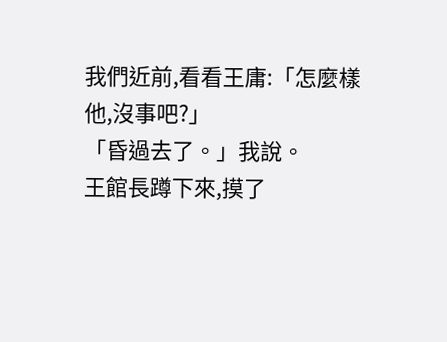我們近前,看看王庸:「怎麼樣他,沒事吧?」
「昏過去了。」我說。
王館長蹲下來,摸了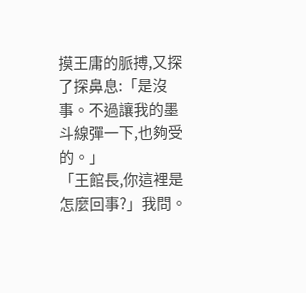摸王庸的脈搏,又探了探鼻息:「是沒事。不過讓我的墨斗線彈一下,也夠受的。」
「王館長,你這裡是怎麼回事?」我問。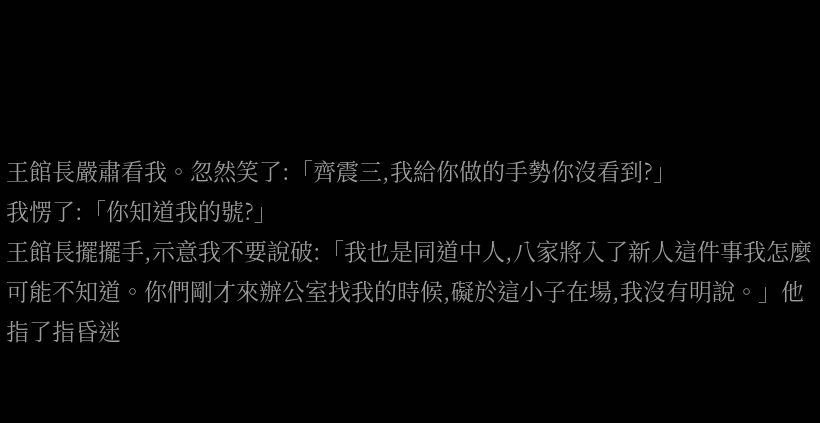王館長嚴肅看我。忽然笑了:「齊震三,我給你做的手勢你沒看到?」
我愣了:「你知道我的號?」
王館長擺擺手,示意我不要說破:「我也是同道中人,八家將入了新人這件事我怎麼可能不知道。你們剛才來辦公室找我的時候,礙於這小子在場,我沒有明說。」他指了指昏迷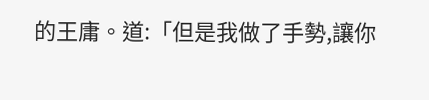的王庸。道:「但是我做了手勢,讓你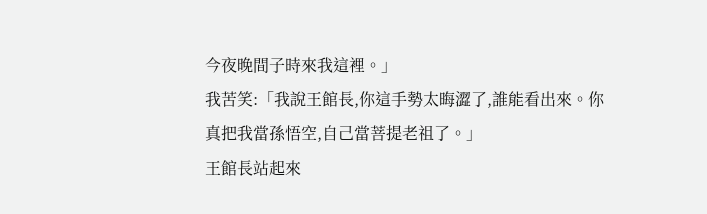今夜晚間子時來我這裡。」
我苦笑:「我說王館長,你這手勢太晦澀了,誰能看出來。你真把我當孫悟空,自己當菩提老祖了。」
王館長站起來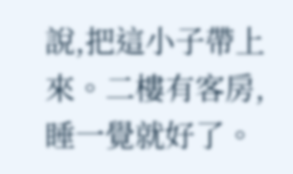說,把這小子帶上來。二樓有客房,睡一覺就好了。